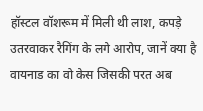हॉस्टल वॉशरूम में मिली थी लाश, कपड़े उतरवाकर रैगिंग के लगे आरोप, जानें क्या है वायनाड का वो केस जिसकी परत अब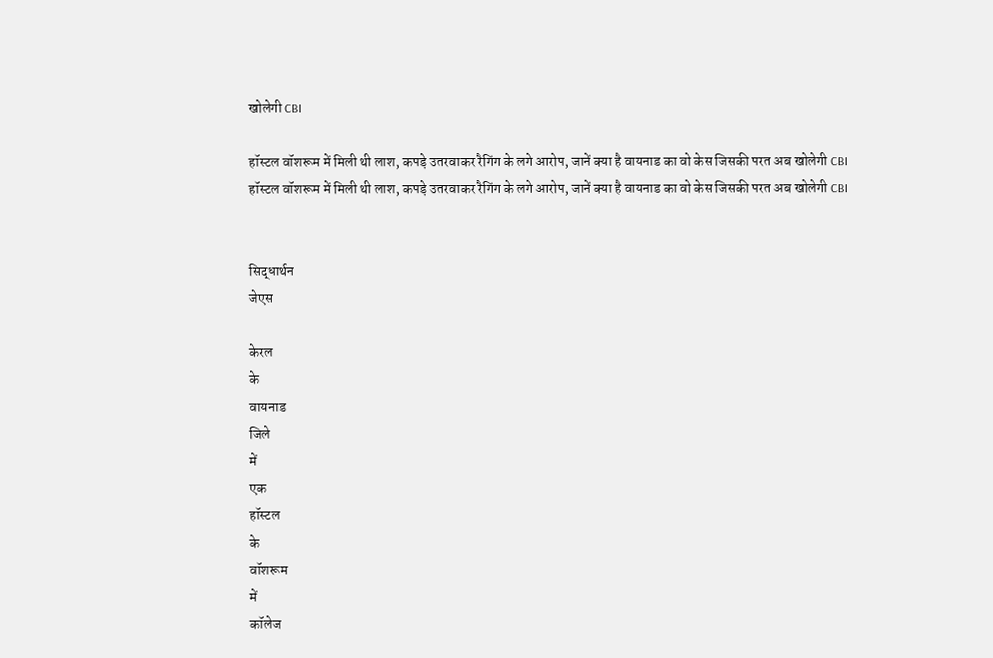खोलेगी CBI

हॉस्टल वॉशरूम में मिली थी लाश, कपड़े उतरवाकर रैगिंग के लगे आरोप, जानें क्या है वायनाड का वो केस जिसकी परत अब खोलेगी CBI
हॉस्टल वॉशरूम में मिली थी लाश, कपड़े उतरवाकर रैगिंग के लगे आरोप, जानें क्या है वायनाड का वो केस जिसकी परत अब खोलेगी CBI


सिद्धार्थन
जेएस

केरल
के
वायनाड
जिले
में
एक
हॉस्टल
के
वॉशरूम
में
कॉलेज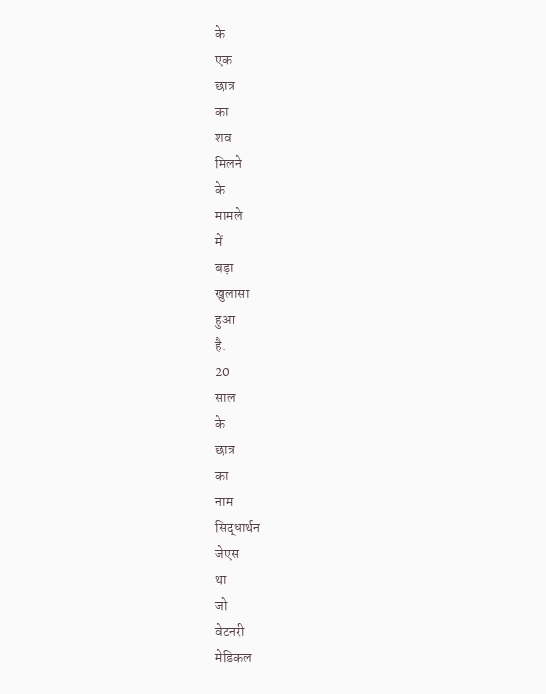के
एक
छात्र
का
शव
मिलने
के
मामले
में
बड़ा
खुलासा
हुआ
है.
20
साल
के
छात्र
का
नाम
सिद्धार्थन
जेएस
था
जो
वेटनरी
मेडिकल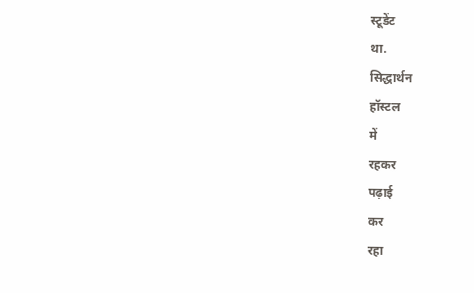स्टूडेंट
था.
सिद्धार्थन
हॉस्टल
में
रहकर
पढ़ाई
कर
रहा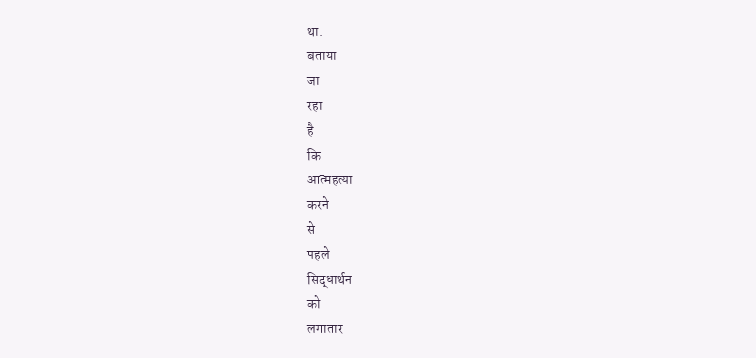था.
बताया
जा
रहा
है
कि
आत्महत्या
करने
से
पहले
सिद्धार्थन
को
लगातार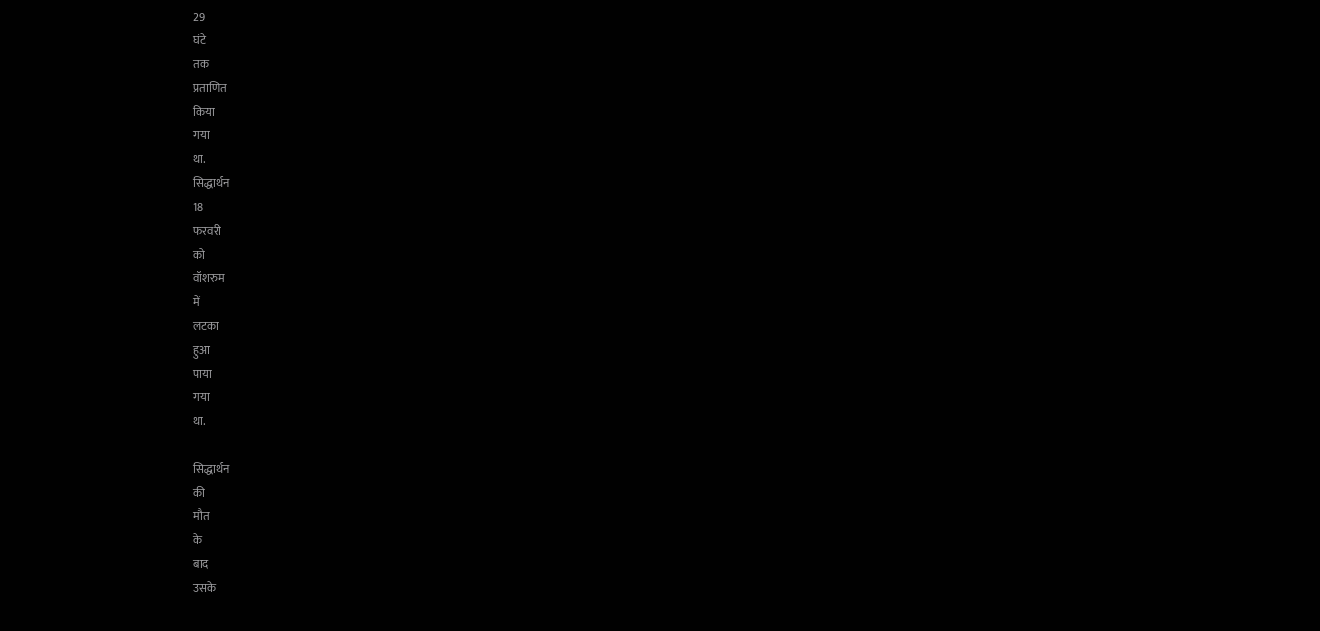29
घंटे
तक
प्रताणित
किया
गया
था.
सिद्धार्थन
18
फरवरी
को
वॉशरुम
में
लटका
हुआ
पाया
गया
था.

सिद्धार्थन
की
मौत
के
बाद
उसके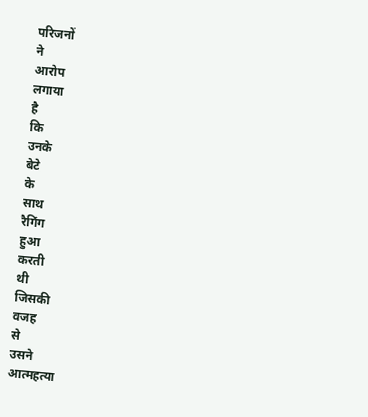परिजनों
ने
आरोप
लगाया
है
कि
उनके
बेटे
के
साथ
रैगिंग
हुआ
करती
थी
जिसकी
वजह
से
उसने
आत्महत्या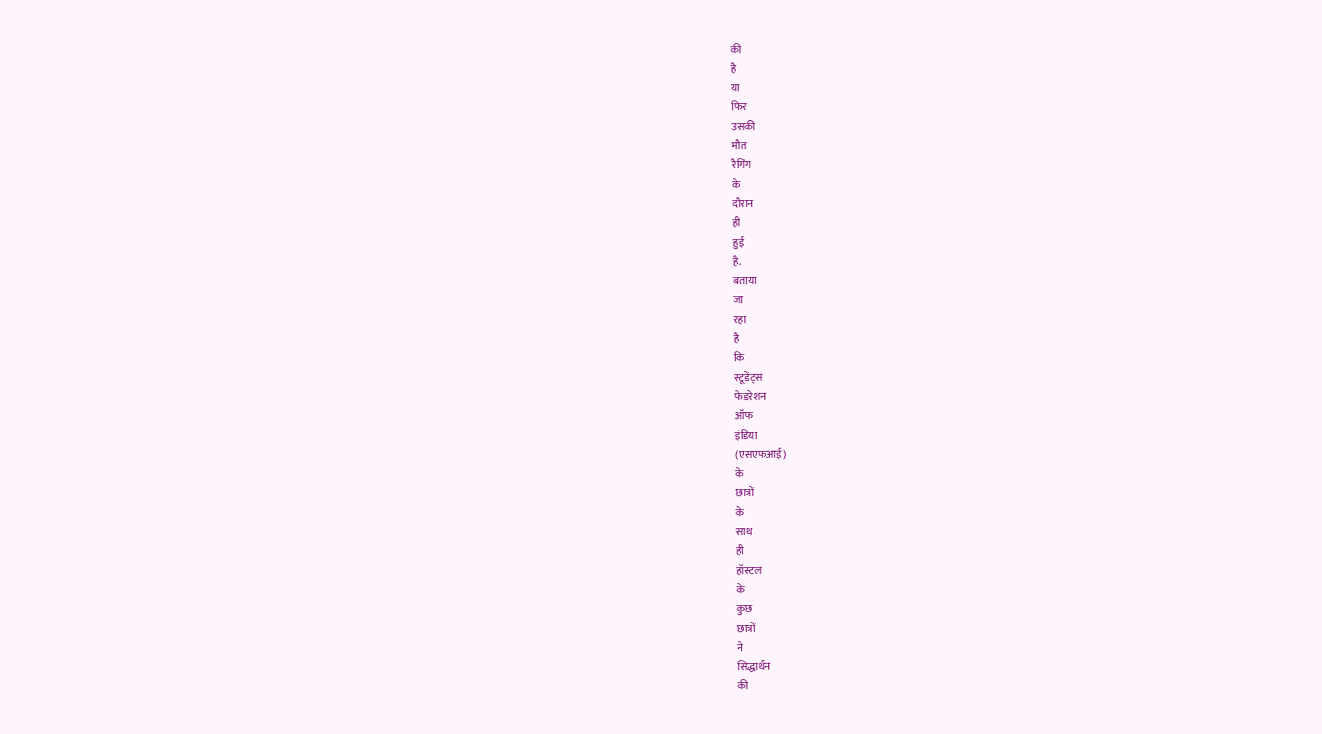की
है
या
फिर
उसकी
मौत
रैगिंग
के
दौरान
ही
हुई
है.
बताया
जा
रहा
है
कि
स्टूडेंट्स
फेडरेशन
ऑफ
इंडिया
(एसएफआई)
के
छात्रों
के
साथ
ही
हॉस्टल
के
कुछ
छात्रों
ने
सिद्धार्थन
की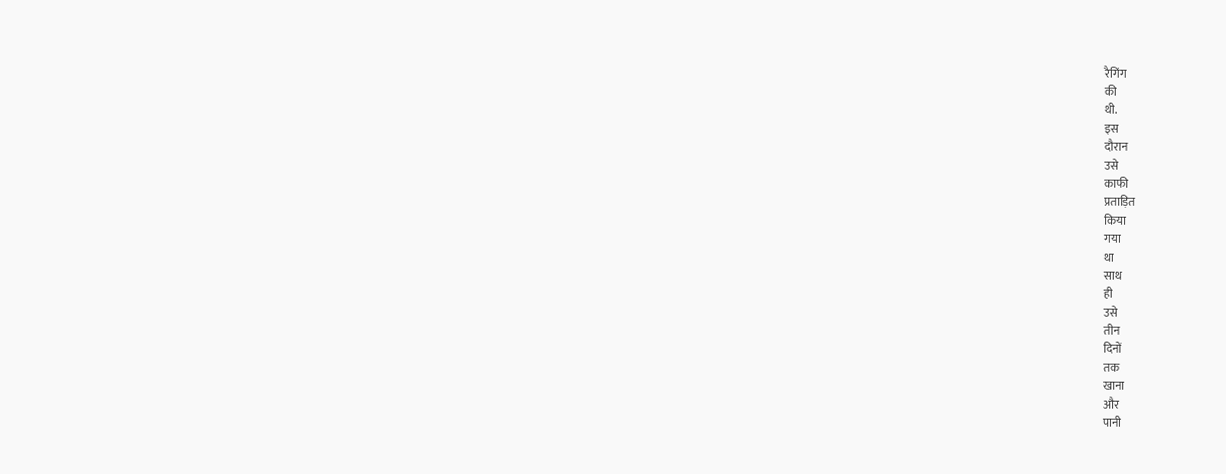रैगिंग
की
थी.
इस
दौरान
उसे
काफी
प्रताड़ित
किया
गया
था
साथ
ही
उसे
तीन
दिनों
तक
खाना
और
पानी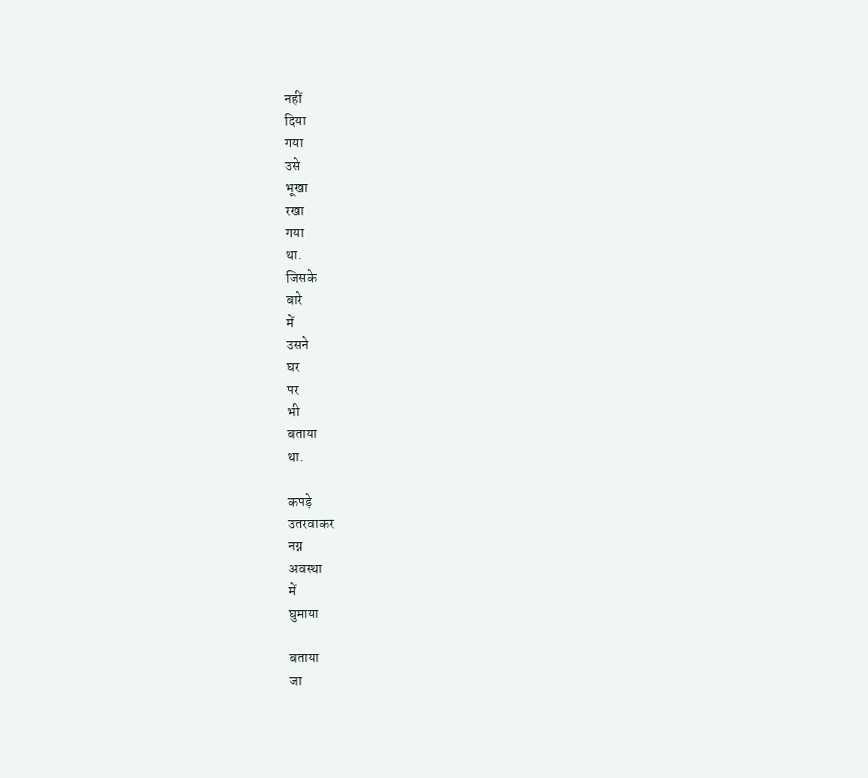नहीं
दिया
गया
उसे
भूखा
रखा
गया
था.
जिसके
बारे
में
उसने
घर
पर
भी
बताया
था.

कपड़े
उतरवाकर
नग्न
अवस्था
में
घुमाया

बताया
जा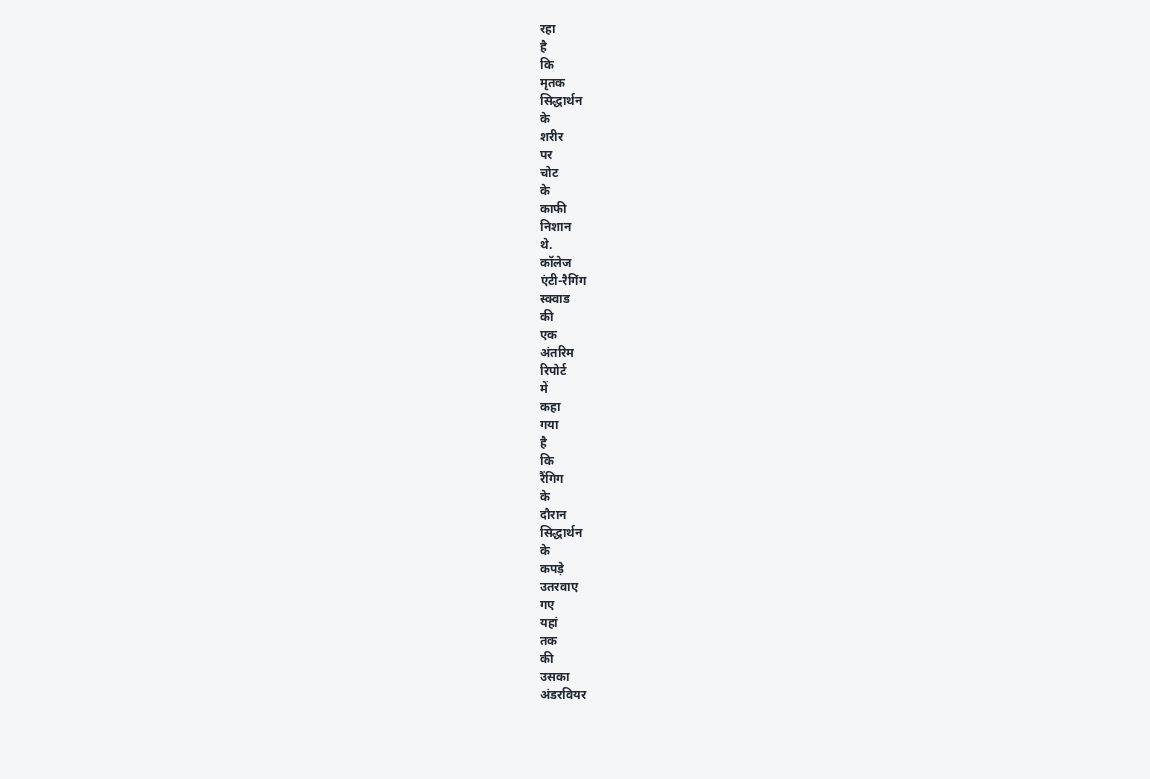रहा
है
कि
मृतक
सिद्धार्थन
के
शरीर
पर
चोट
के
काफी
निशान
थे.
कॉलेज
एंटी-रैगिंग
स्क्वाड
की
एक
अंतरिम
रिपोर्ट
में
कहा
गया
है
कि
रैंगिग
के
दौरान
सिद्धार्थन
के
कपड़े
उतरवाए
गए
यहां
तक
की
उसका
अंडरवियर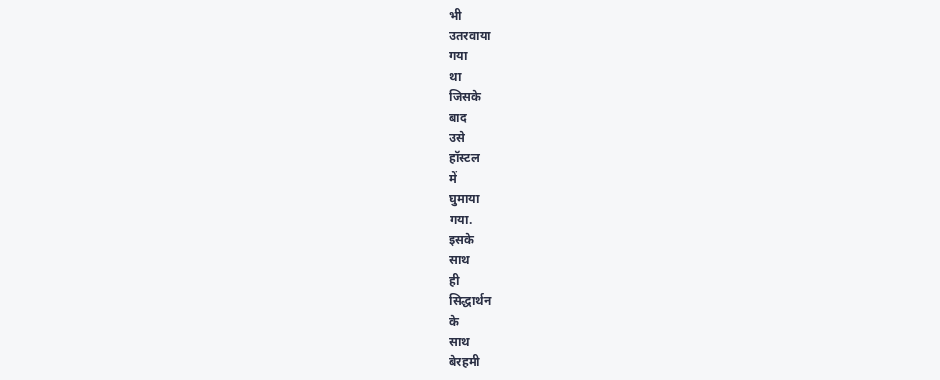भी
उतरवाया
गया
था
जिसके
बाद
उसे
हॉस्टल
में
घुमाया
गया.
इसके
साथ
ही
सिद्धार्थन
के
साथ
बेरहमी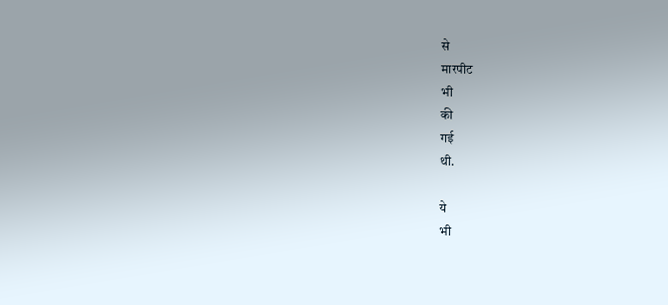से
मारपीट
भी
की
गई
थी.

ये
भी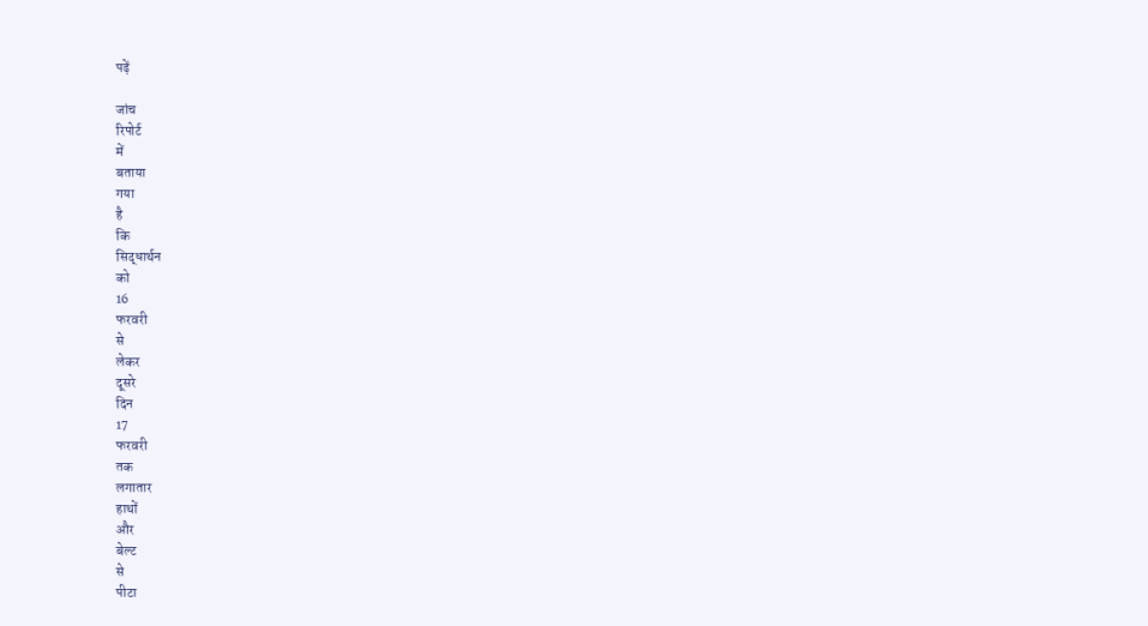पढ़ें

जांच
रिपोर्ट
में
बताया
गया
है
कि
सिद्धार्थन
को
16
फरवरी
से
लेकर
दूसरे
दिन
17
फरवरी
तक
लगातार
हाथों
और
बेल्ट
से
पीटा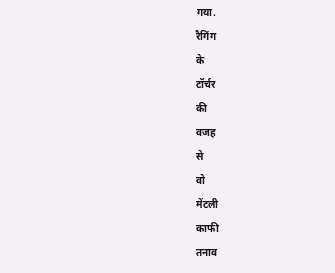गया.
रैगिंग
के
टॉर्चर
की
वजह
से
वो
मेंटली
काफी
तनाव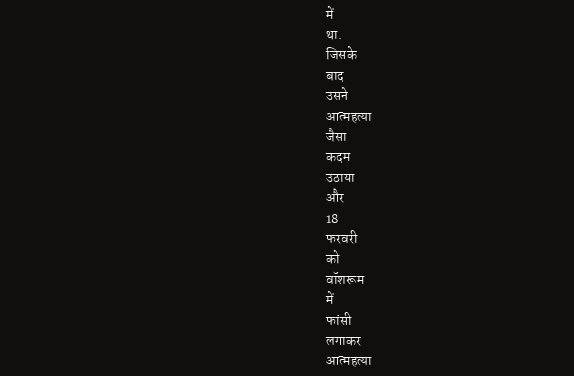में
था.
जिसके
बाद
उसने
आत्महत्या
जैसा
कदम
उठाया
और
18
फरवरी
को
वॉशरूम
में
फांसी
लगाकर
आत्महत्या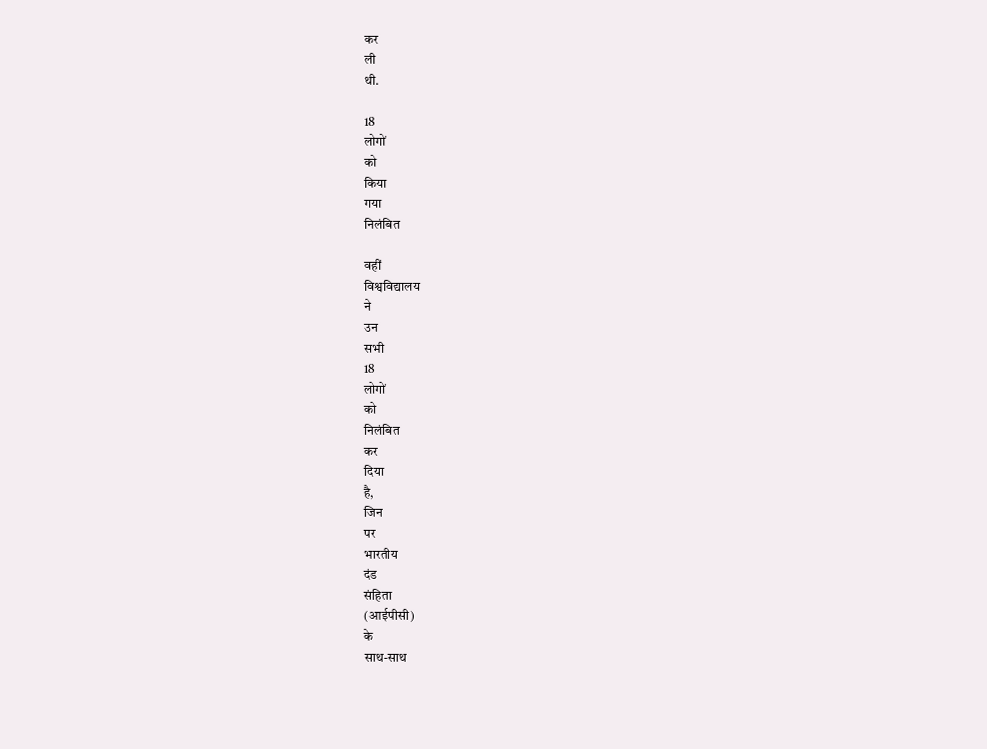कर
ली
थी.

18
लोगों
को
किया
गया
निलंबित

वहीं
विश्वविद्यालय
ने
उन
सभी
18
लोगों
को
निलंबित
कर
दिया
है,
जिन
पर
भारतीय
दंड
संहिता
(आईपीसी)
के
साथ-साथ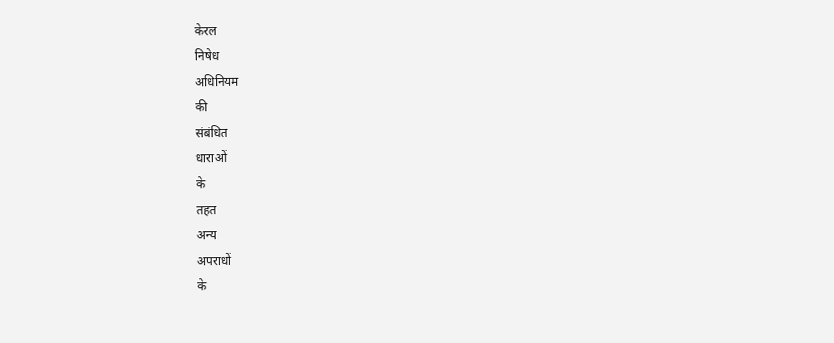केरल
निषेध
अधिनियम
की
संबंधित
धाराओं
के
तहत
अन्य
अपराधों
के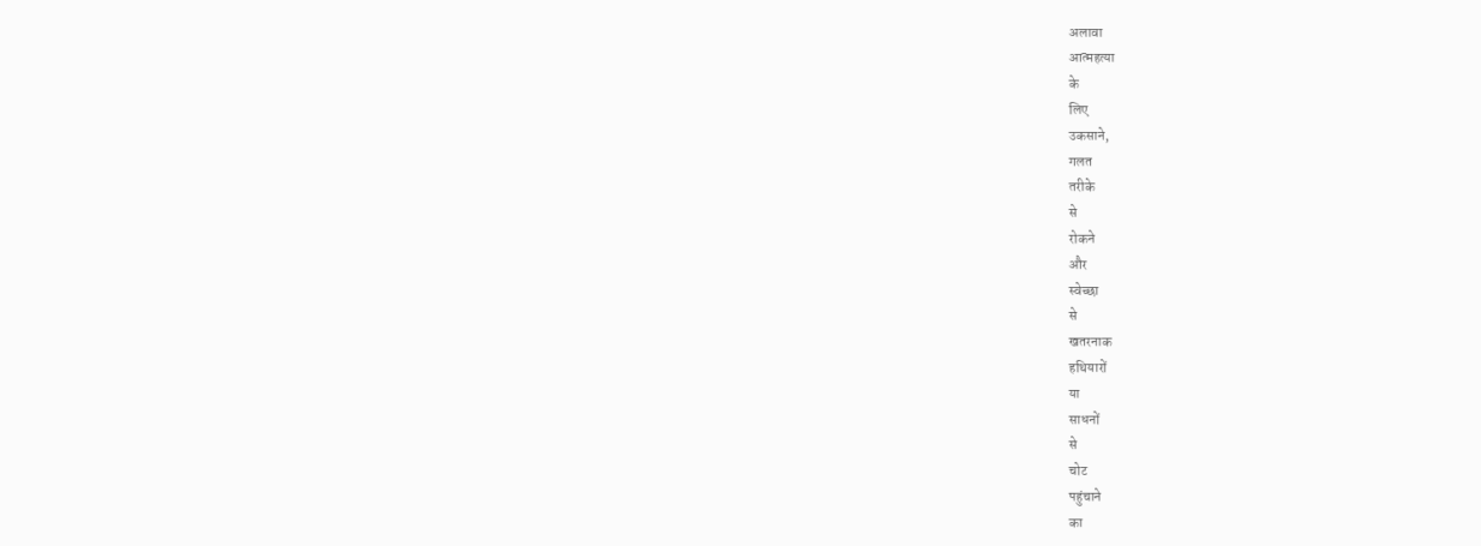अलावा
आत्महत्या
के
लिए
उकसाने,
गलत
तरीके
से
रोकने
और
स्वेच्छा
से
खतरनाक
हथियारों
या
साधनों
से
चोट
पहुंचाने
का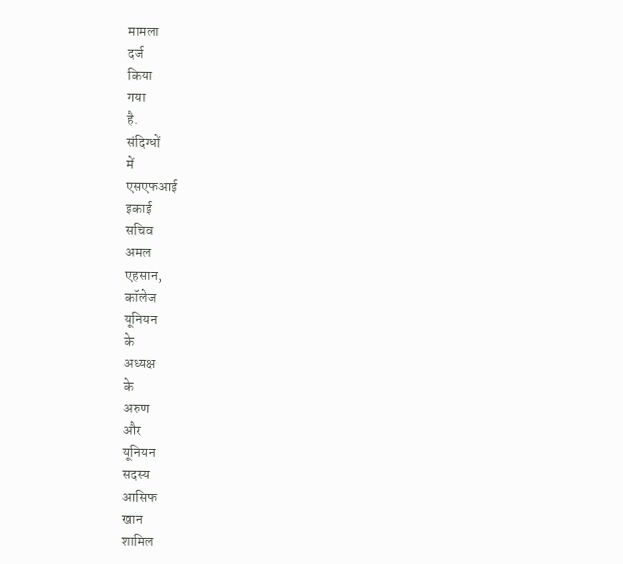मामला
दर्ज
किया
गया
है.
संदिग्धों
में
एसएफआई
इकाई
सचिव
अमल
एहसान,
कॉलेज
यूनियन
के
अध्यक्ष
के
अरुण
और
यूनियन
सदस्य
आसिफ
खान
शामिल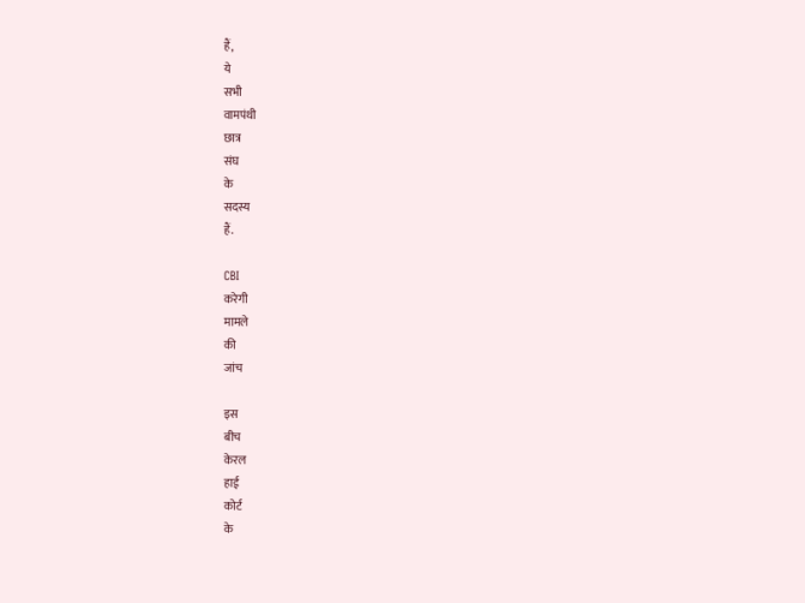हैं,
ये
सभी
वामपंथी
छात्र
संघ
के
सदस्य
हैं.

CBI
करेगी
मामले
की
जांच

इस
बीच
केरल
हाई
कोर्ट
के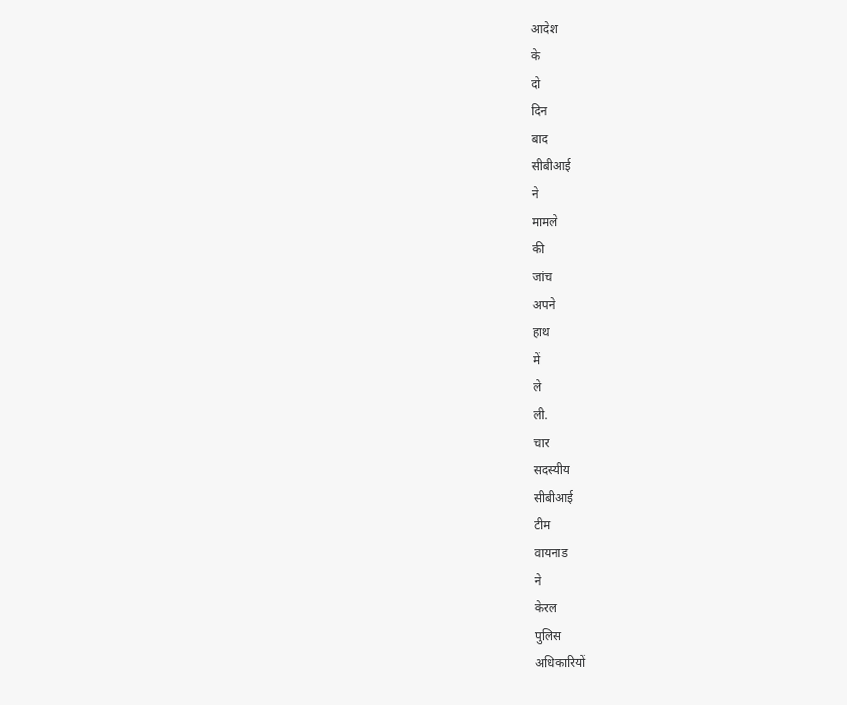आदेश
के
दो
दिन
बाद
सीबीआई
ने
मामले
की
जांच
अपने
हाथ
में
ले
ली.
चार
सदस्यीय
सीबीआई
टीम
वायनाड
ने
केरल
पुलिस
अधिकारियों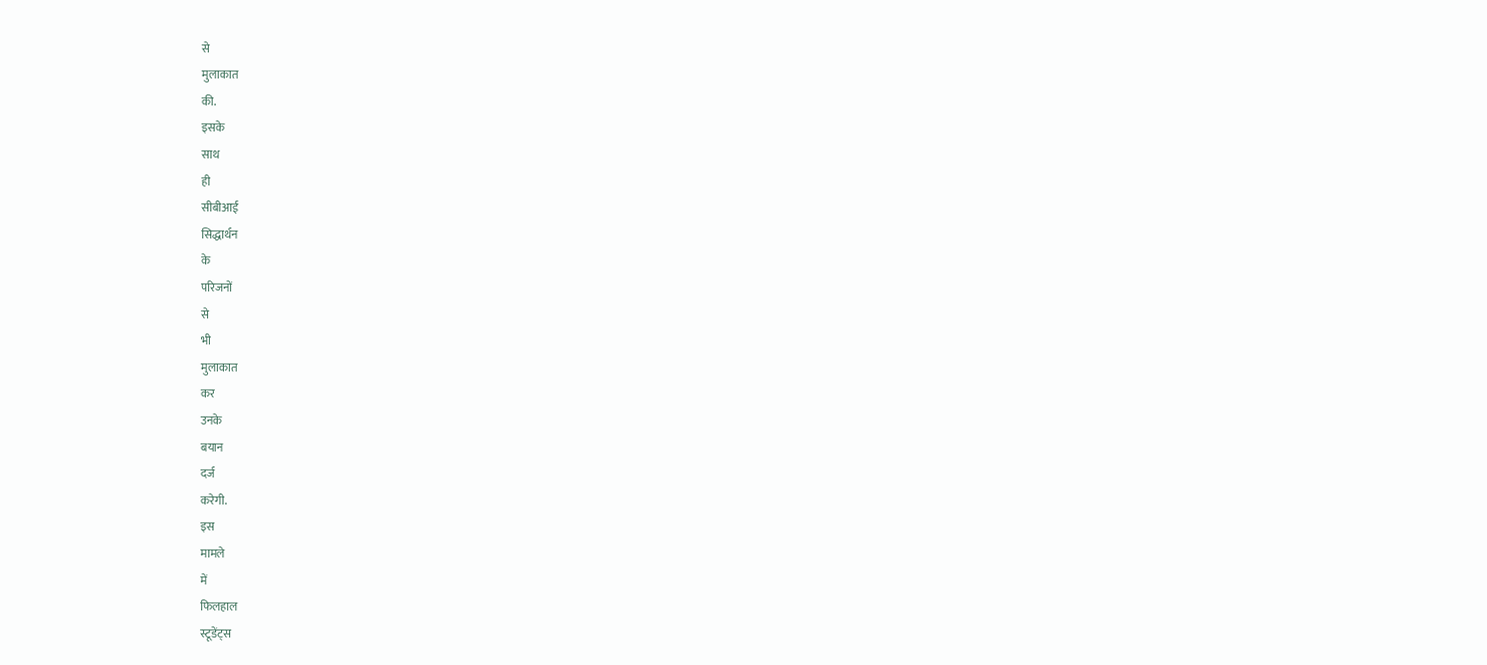से
मुलाकात
की.
इसके
साथ
ही
सीबीआई
सिद्धार्थन
के
परिजनों
से
भी
मुलाकात
कर
उनके
बयान
दर्ज
करेगी.
इस
मामले
में
फिलहाल
स्टूडेंट्स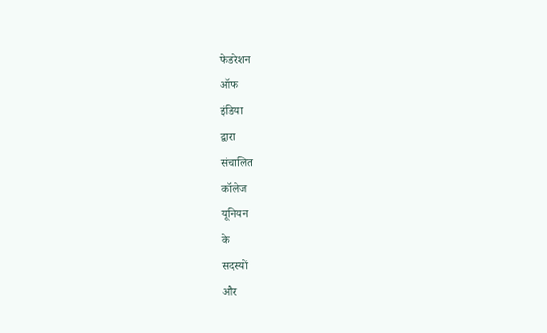फेडरेशन
ऑफ
इंडिया
द्वारा
संचालित
कॉलेज
यूनियन
के
सदस्यों
और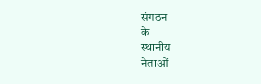संगठन
के
स्थानीय
नेताओं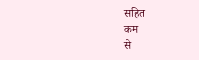सहित
कम
से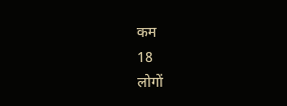कम
18
लोगों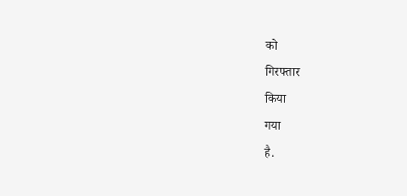को
गिरफ्तार
किया
गया
है.